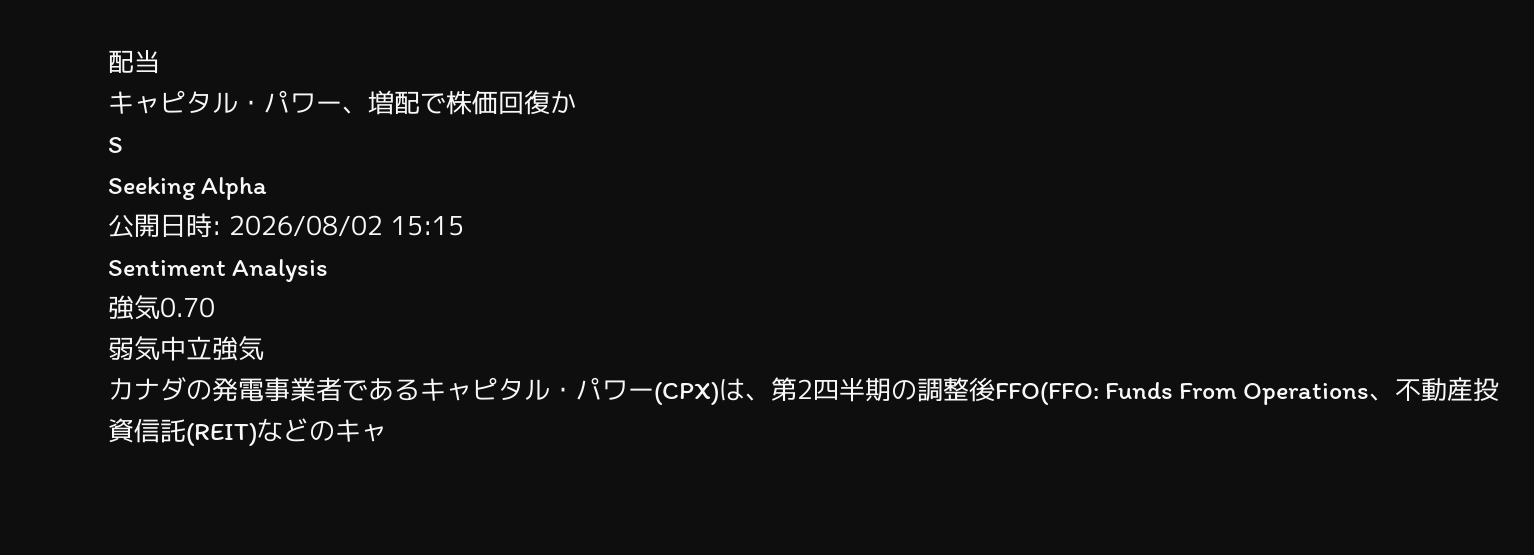配当
キャピタル・パワー、増配で株価回復か
S
Seeking Alpha
公開日時: 2026/08/02 15:15
Sentiment Analysis
強気0.70
弱気中立強気
カナダの発電事業者であるキャピタル・パワー(CPX)は、第2四半期の調整後FFO(FFO: Funds From Operations、不動産投資信託(REIT)などのキャ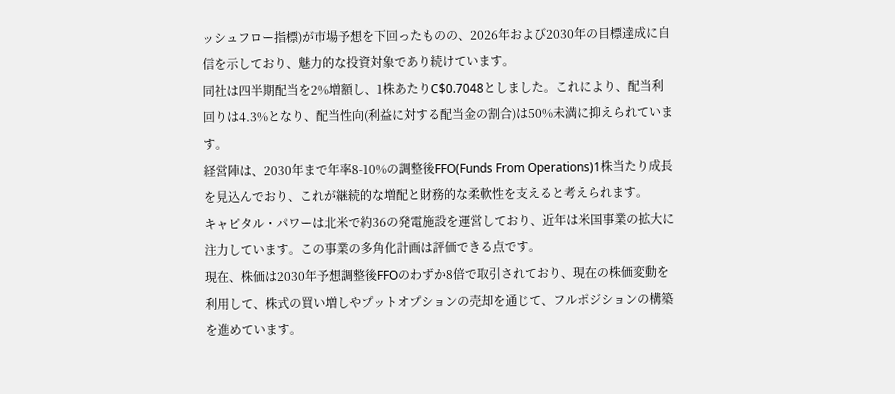ッシュフロー指標)が市場予想を下回ったものの、2026年および2030年の目標達成に自信を示しており、魅力的な投資対象であり続けています。
同社は四半期配当を2%増額し、1株あたりC$0.7048としました。これにより、配当利回りは4.3%となり、配当性向(利益に対する配当金の割合)は50%未満に抑えられています。
経営陣は、2030年まで年率8-10%の調整後FFO(Funds From Operations)1株当たり成長を見込んでおり、これが継続的な増配と財務的な柔軟性を支えると考えられます。
キャピタル・パワーは北米で約36の発電施設を運営しており、近年は米国事業の拡大に注力しています。この事業の多角化計画は評価できる点です。
現在、株価は2030年予想調整後FFOのわずか8倍で取引されており、現在の株価変動を利用して、株式の買い増しやプットオプションの売却を通じて、フルポジションの構築を進めています。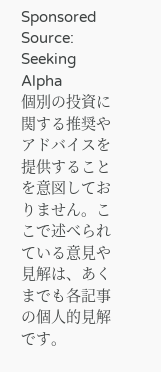Sponsored
Source: Seeking Alpha
個別の投資に関する推奨やアドバイスを提供することを意図しておりません。ここで述べられている意見や見解は、あくまでも各記事の個人的見解です。